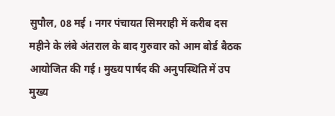सुपौल, 08 मई । नगर पंचायत सिमराही में करीब दस महीने के लंबे अंतराल के बाद गुरुवार को आम बोर्ड बैठक आयोजित की गई। मुख्य पार्षद की अनुपस्थिति में उप मुख्य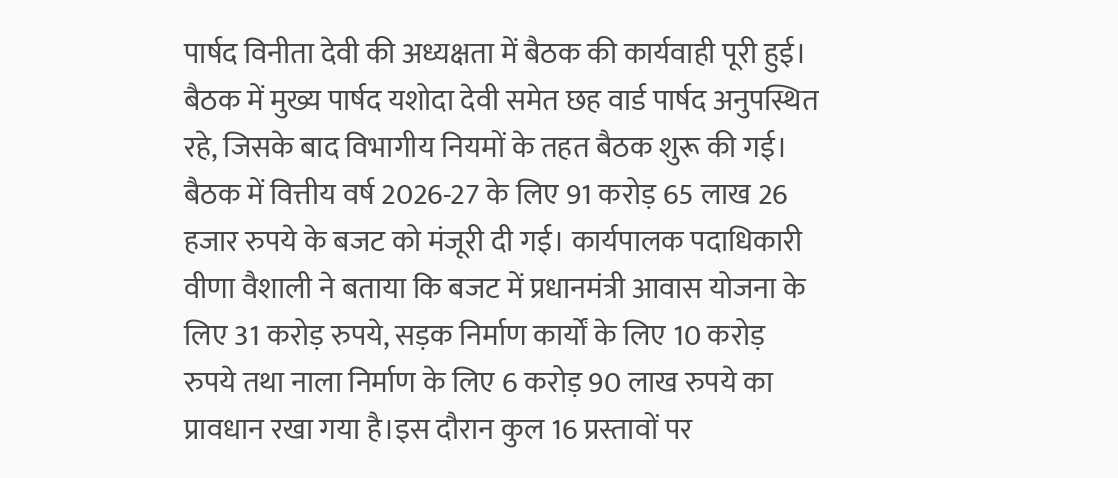पार्षद विनीता देवी की अध्यक्षता में बैठक की कार्यवाही पूरी हुई। बैठक में मुख्य पार्षद यशोदा देवी समेत छह वार्ड पार्षद अनुपस्थित रहे, जिसके बाद विभागीय नियमों के तहत बैठक शुरू की गई।
बैठक में वित्तीय वर्ष 2026-27 के लिए 91 करोड़ 65 लाख 26 हजार रुपये के बजट को मंजूरी दी गई। कार्यपालक पदाधिकारी वीणा वैशाली ने बताया कि बजट में प्रधानमंत्री आवास योजना के लिए 31 करोड़ रुपये, सड़क निर्माण कार्यों के लिए 10 करोड़ रुपये तथा नाला निर्माण के लिए 6 करोड़ 90 लाख रुपये का प्रावधान रखा गया है।इस दौरान कुल 16 प्रस्तावों पर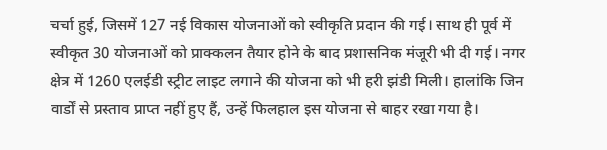चर्चा हुई, जिसमें 127 नई विकास योजनाओं को स्वीकृति प्रदान की गई। साथ ही पूर्व में स्वीकृत 30 योजनाओं को प्राक्कलन तैयार होने के बाद प्रशासनिक मंजूरी भी दी गई। नगर क्षेत्र में 1260 एलईडी स्ट्रीट लाइट लगाने की योजना को भी हरी झंडी मिली। हालांकि जिन वार्डों से प्रस्ताव प्राप्त नहीं हुए हैं, उन्हें फिलहाल इस योजना से बाहर रखा गया है।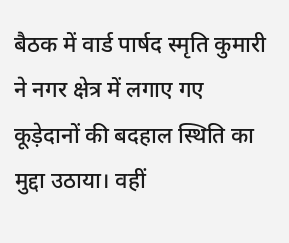बैठक में वार्ड पार्षद स्मृति कुमारी ने नगर क्षेत्र में लगाए गए कूड़ेदानों की बदहाल स्थिति का मुद्दा उठाया। वहीं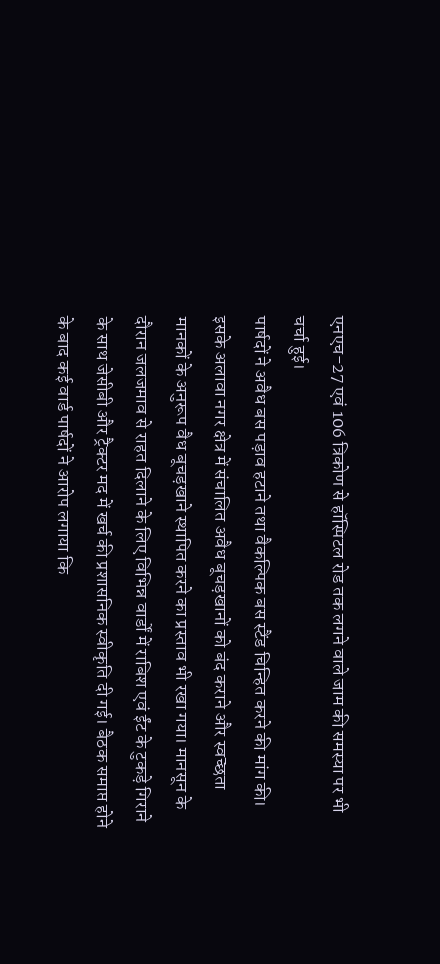एनएच-27 एवं 106 त्रिकोण से हॉस्पिटल रोड तक लगने वाले जाम की समस्या पर भी चर्चा हुई।
पार्षदों ने अवैध बस पड़ाव हटाने तथा वैकल्पिक बस स्टैंड चिन्हित करने की मांग की। इसके अलावा नगर क्षेत्र में संचालित अवैध बूचड़खानों को बंद कराने और स्वच्छता मानकों के अनुरूप वैध बूचड़खाने स्थापित करने का प्रस्ताव भी रखा गया। मानसून के दौरान जलजमाव से राहत दिलाने के लिए विभिन्न वार्डों में राबिश एवं ईंट के टुकड़े गिराने के साथ जेसीबी और ट्रैक्टर मद में खर्च की प्रशासनिक स्वीकृति दी गई। बैठक समाप्त होने के बाद कई वार्ड पार्षदों ने आरोप लगाया कि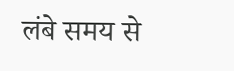लंबे समय से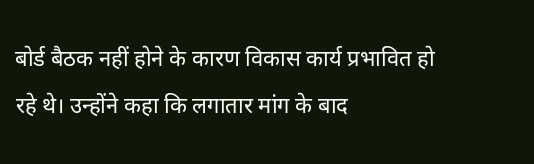बोर्ड बैठक नहीं होने के कारण विकास कार्य प्रभावित हो रहे थे। उन्होंने कहा कि लगातार मांग के बाद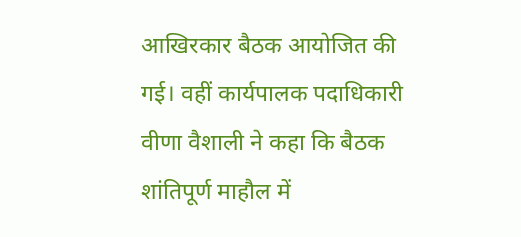आखिरकार बैठक आयोजित की गई। वहीं कार्यपालक पदाधिकारी वीणा वैशाली ने कहा कि बैठक शांतिपूर्ण माहौल में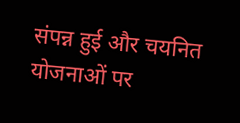संपन्न हुई और चयनित योजनाओं पर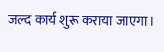जल्द कार्य शुरू कराया जाएगा।